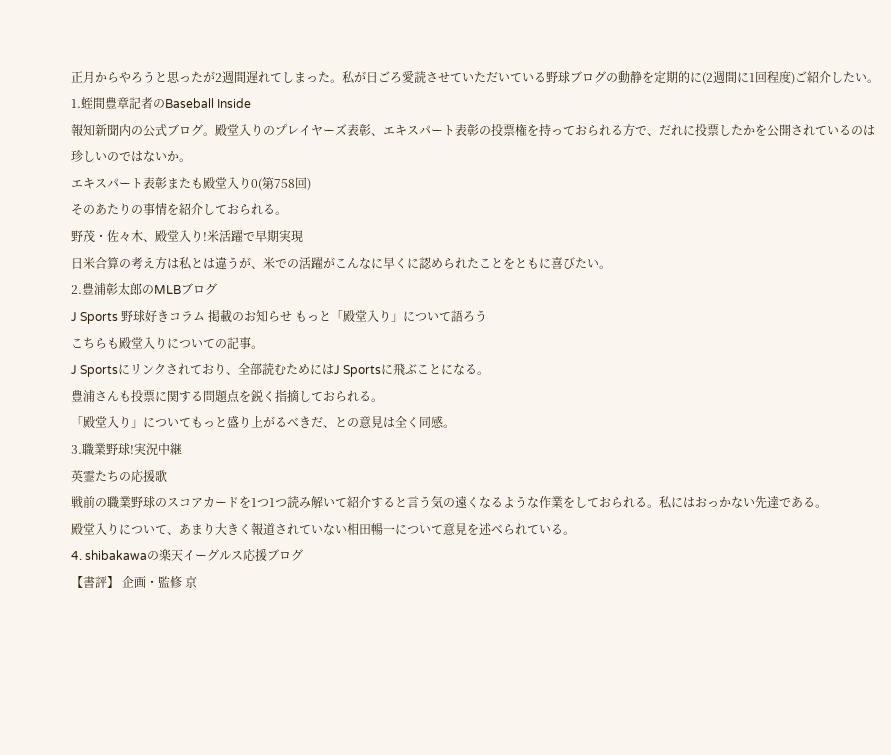正月からやろうと思ったが2週間遅れてしまった。私が日ごろ愛読させていただいている野球ブログの動静を定期的に(2週間に1回程度)ご紹介したい。
1.蛭間豊章記者のBaseball Inside
報知新聞内の公式ブログ。殿堂入りのプレイヤーズ表彰、エキスパート表彰の投票権を持っておられる方で、だれに投票したかを公開されているのは珍しいのではないか。
エキスパート表彰またも殿堂入り0(第758回)
そのあたりの事情を紹介しておられる。
野茂・佐々木、殿堂入り!米活躍で早期実現
日米合算の考え方は私とは違うが、米での活躍がこんなに早くに認められたことをともに喜びたい。
2.豊浦彰太郎のMLBブログ
J Sports 野球好きコラム 掲載のお知らせ もっと「殿堂入り」について語ろう
こちらも殿堂入りについての記事。
J Sportsにリンクされており、全部読むためにはJ Sportsに飛ぶことになる。
豊浦さんも投票に関する問題点を鋭く指摘しておられる。
「殿堂入り」についてもっと盛り上がるべきだ、との意見は全く同感。
3.職業野球!実況中継
英霊たちの応援歌
戦前の職業野球のスコアカードを1つ1つ読み解いて紹介すると言う気の遠くなるような作業をしておられる。私にはおっかない先達である。
殿堂入りについて、あまり大きく報道されていない相田暢一について意見を述べられている。
4. shibakawaの楽天イーグルス応援ブログ
【書評】 企画・監修 京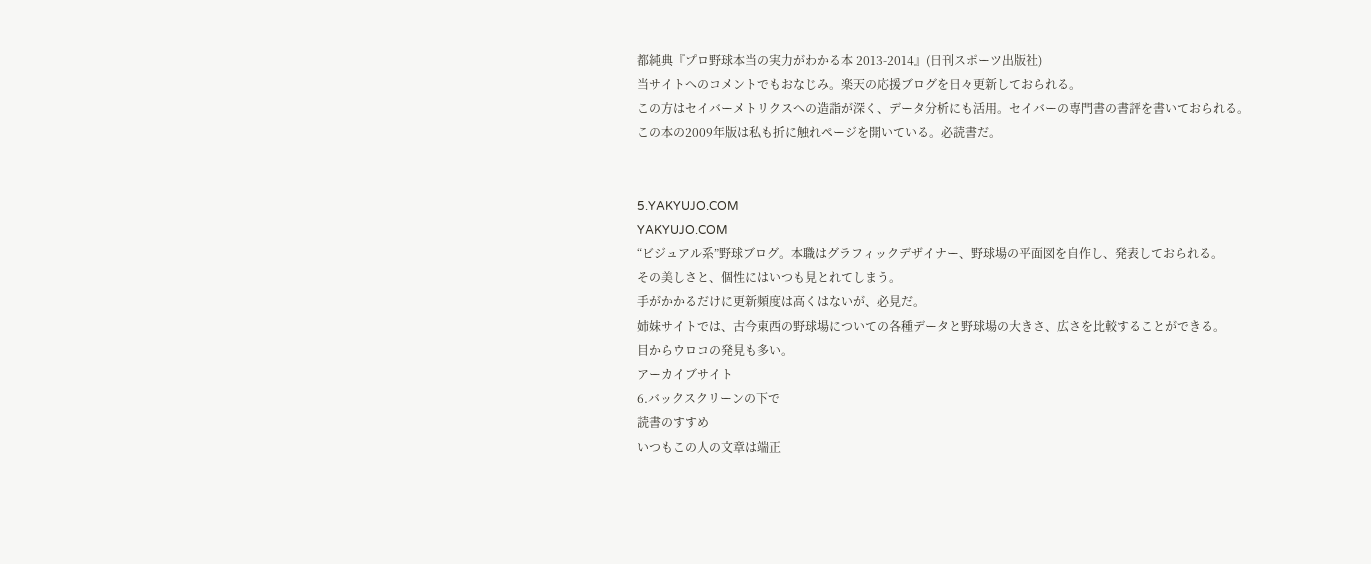都純典『プロ野球本当の実力がわかる本 2013-2014』(日刊スポーツ出版社)
当サイトへのコメントでもおなじみ。楽天の応援ブログを日々更新しておられる。
この方はセイバーメトリクスへの造詣が深く、データ分析にも活用。セイバーの専門書の書評を書いておられる。
この本の2009年版は私も折に触れページを開いている。必読書だ。


5.YAKYUJO.COM
YAKYUJO.COM
“ビジュアル系”野球ブログ。本職はグラフィックデザイナー、野球場の平面図を自作し、発表しておられる。
その美しさと、個性にはいつも見とれてしまう。
手がかかるだけに更新頻度は高くはないが、必見だ。
姉妹サイトでは、古今東西の野球場についての各種データと野球場の大きさ、広さを比較することができる。
目からウロコの発見も多い。
アーカイブサイト
6.バックスクリーンの下で
読書のすすめ
いつもこの人の文章は端正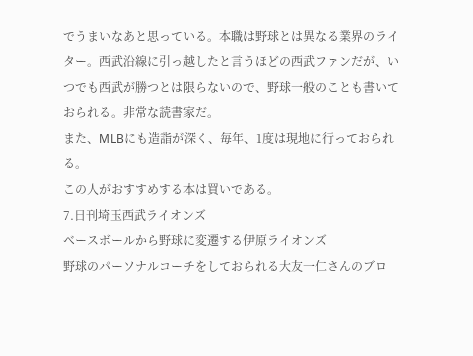でうまいなあと思っている。本職は野球とは異なる業界のライター。西武沿線に引っ越したと言うほどの西武ファンだが、いつでも西武が勝つとは限らないので、野球一般のことも書いておられる。非常な読書家だ。
また、MLBにも造詣が深く、毎年、1度は現地に行っておられる。
この人がおすすめする本は買いである。
7.日刊埼玉西武ライオンズ
ベースボールから野球に変遷する伊原ライオンズ
野球のパーソナルコーチをしておられる大友一仁さんのブロ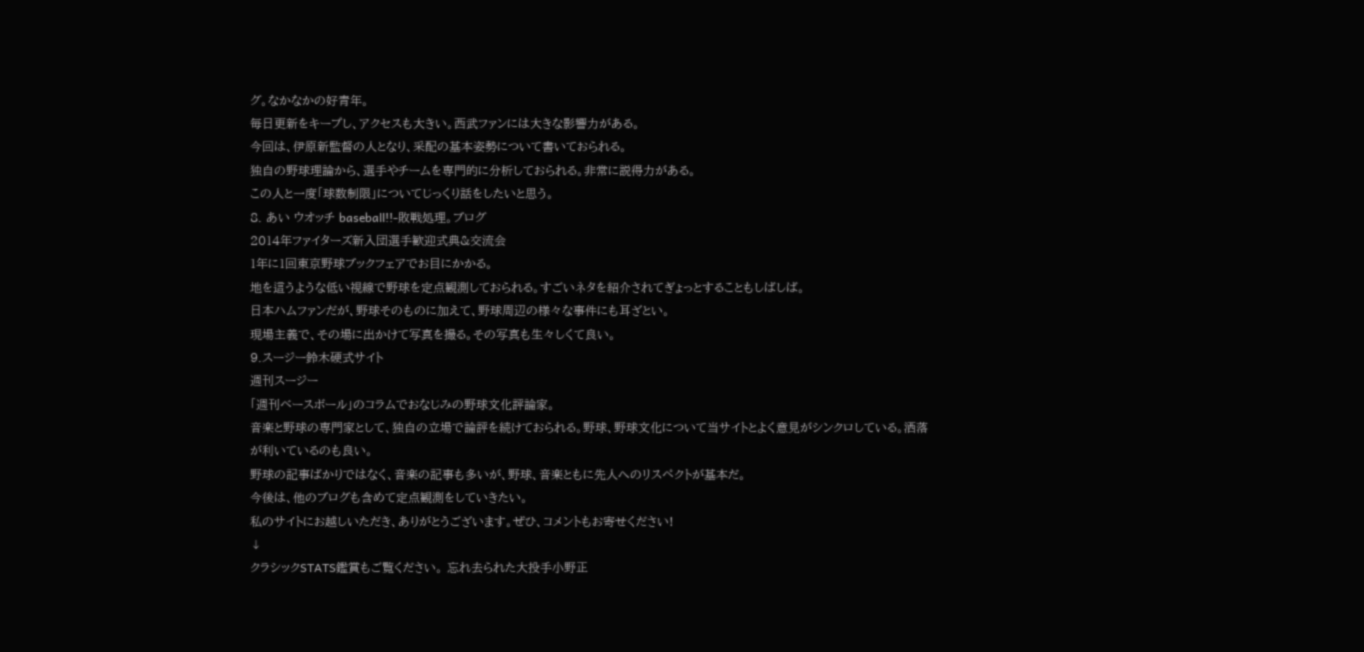グ。なかなかの好青年。
毎日更新をキープし、アクセスも大きい。西武ファンには大きな影響力がある。
今回は、伊原新監督の人となり、采配の基本姿勢について書いておられる。
独自の野球理論から、選手やチームを専門的に分析しておられる。非常に説得力がある。
この人と一度「球数制限」についてじっくり話をしたいと思う。
8. あい ウオッチ baseball!!-敗戦処理。ブログ
2014年ファイターズ新入団選手歓迎式典&交流会
1年に1回東京野球ブックフェアでお目にかかる。
地を這うような低い視線で野球を定点観測しておられる。すごいネタを紹介されてぎょっとすることもしばしば。
日本ハムファンだが、野球そのものに加えて、野球周辺の様々な事件にも耳ざとい。
現場主義で、その場に出かけて写真を撮る。その写真も生々しくて良い。
9.スージー鈴木硬式サイト
週刊スージー
「週刊ベースボール」のコラムでおなじみの野球文化評論家。
音楽と野球の専門家として、独自の立場で論評を続けておられる。野球、野球文化について当サイトとよく意見がシンクロしている。洒落が利いているのも良い。
野球の記事ばかりではなく、音楽の記事も多いが、野球、音楽ともに先人へのリスペクトが基本だ。
今後は、他のブログも含めて定点観測をしていきたい。
私のサイトにお越しいただき、ありがとうございます。ぜひ、コメントもお寄せください!
↓
クラシックSTATS鑑賞もご覧ください。 忘れ去られた大投手小野正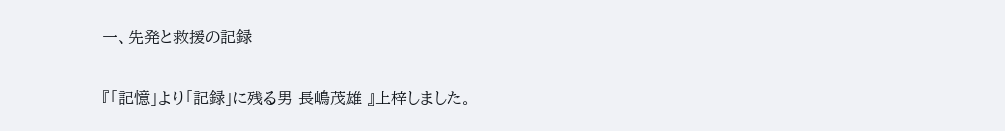一、先発と救援の記録

『「記憶」より「記録」に残る男 長嶋茂雄 』上梓しました。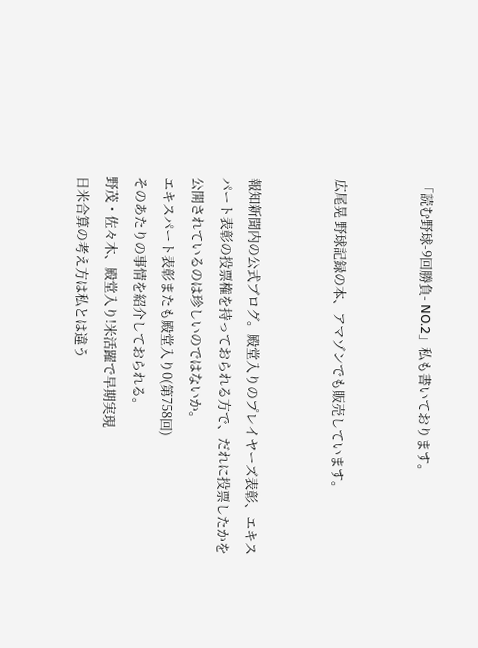「読む野球-9回勝負- NO.2」私も書いております。


広尾晃 野球記録の本、アマゾンでも販売しています。


報知新聞内の公式ブログ。殿堂入りのプレイヤーズ表彰、エキスパート表彰の投票権を持っておられる方で、だれに投票したかを公開されているのは珍しいのではないか。
エキスパート表彰またも殿堂入り0(第758回)
そのあたりの事情を紹介しておられる。
野茂・佐々木、殿堂入り!米活躍で早期実現
日米合算の考え方は私とは違う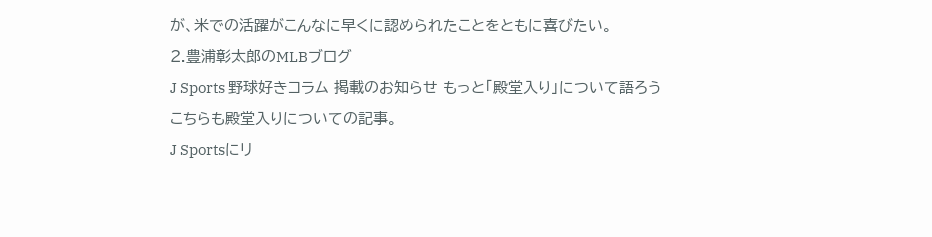が、米での活躍がこんなに早くに認められたことをともに喜びたい。
2.豊浦彰太郎のMLBブログ
J Sports 野球好きコラム 掲載のお知らせ もっと「殿堂入り」について語ろう
こちらも殿堂入りについての記事。
J Sportsにリ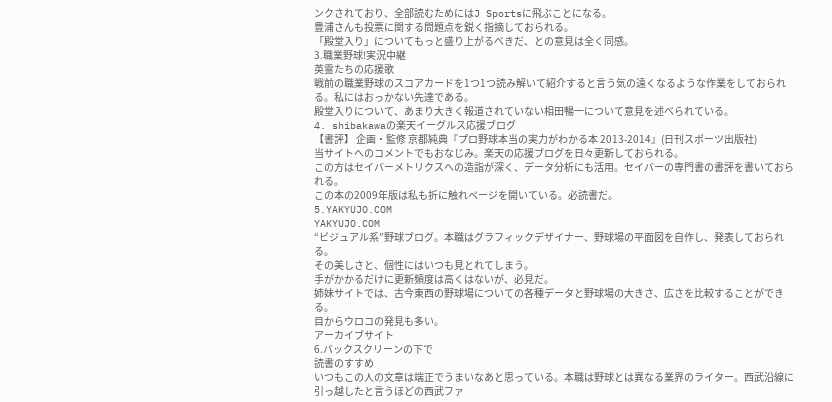ンクされており、全部読むためにはJ Sportsに飛ぶことになる。
豊浦さんも投票に関する問題点を鋭く指摘しておられる。
「殿堂入り」についてもっと盛り上がるべきだ、との意見は全く同感。
3.職業野球!実況中継
英霊たちの応援歌
戦前の職業野球のスコアカードを1つ1つ読み解いて紹介すると言う気の遠くなるような作業をしておられる。私にはおっかない先達である。
殿堂入りについて、あまり大きく報道されていない相田暢一について意見を述べられている。
4. shibakawaの楽天イーグルス応援ブログ
【書評】 企画・監修 京都純典『プロ野球本当の実力がわかる本 2013-2014』(日刊スポーツ出版社)
当サイトへのコメントでもおなじみ。楽天の応援ブログを日々更新しておられる。
この方はセイバーメトリクスへの造詣が深く、データ分析にも活用。セイバーの専門書の書評を書いておられる。
この本の2009年版は私も折に触れページを開いている。必読書だ。
5.YAKYUJO.COM
YAKYUJO.COM
“ビジュアル系”野球ブログ。本職はグラフィックデザイナー、野球場の平面図を自作し、発表しておられる。
その美しさと、個性にはいつも見とれてしまう。
手がかかるだけに更新頻度は高くはないが、必見だ。
姉妹サイトでは、古今東西の野球場についての各種データと野球場の大きさ、広さを比較することができる。
目からウロコの発見も多い。
アーカイブサイト
6.バックスクリーンの下で
読書のすすめ
いつもこの人の文章は端正でうまいなあと思っている。本職は野球とは異なる業界のライター。西武沿線に引っ越したと言うほどの西武ファ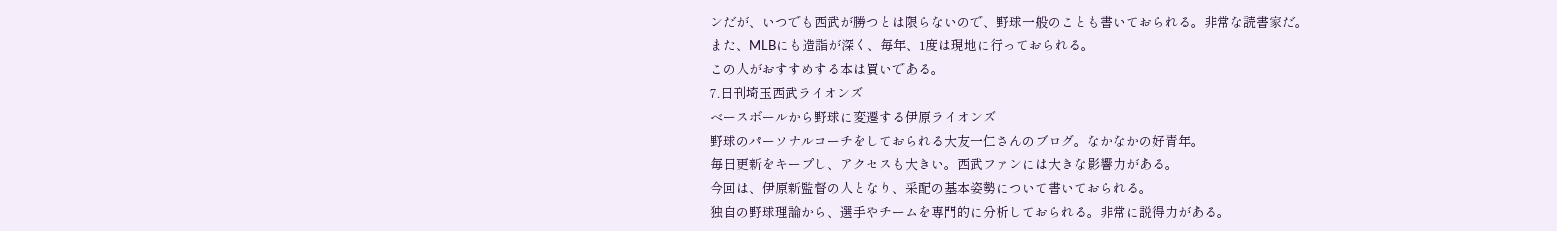ンだが、いつでも西武が勝つとは限らないので、野球一般のことも書いておられる。非常な読書家だ。
また、MLBにも造詣が深く、毎年、1度は現地に行っておられる。
この人がおすすめする本は買いである。
7.日刊埼玉西武ライオンズ
ベースボールから野球に変遷する伊原ライオンズ
野球のパーソナルコーチをしておられる大友一仁さんのブログ。なかなかの好青年。
毎日更新をキープし、アクセスも大きい。西武ファンには大きな影響力がある。
今回は、伊原新監督の人となり、采配の基本姿勢について書いておられる。
独自の野球理論から、選手やチームを専門的に分析しておられる。非常に説得力がある。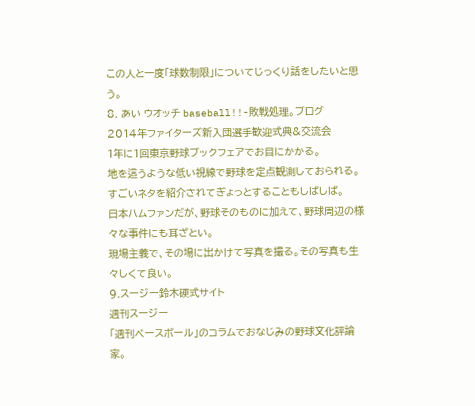この人と一度「球数制限」についてじっくり話をしたいと思う。
8. あい ウオッチ baseball!!-敗戦処理。ブログ
2014年ファイターズ新入団選手歓迎式典&交流会
1年に1回東京野球ブックフェアでお目にかかる。
地を這うような低い視線で野球を定点観測しておられる。すごいネタを紹介されてぎょっとすることもしばしば。
日本ハムファンだが、野球そのものに加えて、野球周辺の様々な事件にも耳ざとい。
現場主義で、その場に出かけて写真を撮る。その写真も生々しくて良い。
9.スージー鈴木硬式サイト
週刊スージー
「週刊ベースボール」のコラムでおなじみの野球文化評論家。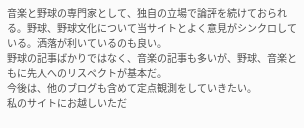音楽と野球の専門家として、独自の立場で論評を続けておられる。野球、野球文化について当サイトとよく意見がシンクロしている。洒落が利いているのも良い。
野球の記事ばかりではなく、音楽の記事も多いが、野球、音楽ともに先人へのリスペクトが基本だ。
今後は、他のブログも含めて定点観測をしていきたい。
私のサイトにお越しいただ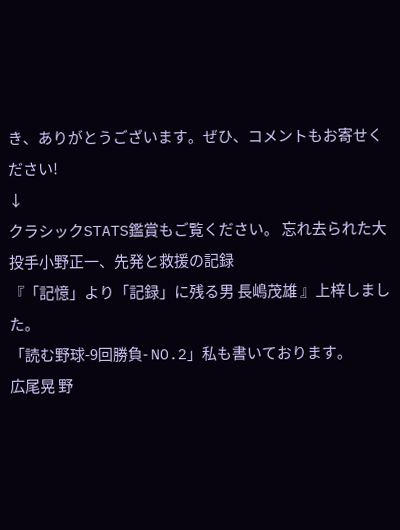き、ありがとうございます。ぜひ、コメントもお寄せください!
↓
クラシックSTATS鑑賞もご覧ください。 忘れ去られた大投手小野正一、先発と救援の記録
『「記憶」より「記録」に残る男 長嶋茂雄 』上梓しました。
「読む野球-9回勝負- NO.2」私も書いております。
広尾晃 野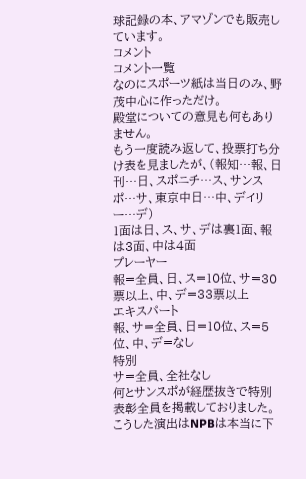球記録の本、アマゾンでも販売しています。
コメント
コメント一覧
なのにスポーツ紙は当日のみ、野茂中心に作っただけ。
殿堂についての意見も何もありません。
もう一度読み返して、投票打ち分け表を見ましたが、(報知…報、日刊…日、スポニチ…ス、サンスポ…サ、東京中日…中、デイリー…デ)
1面は日、ス、サ、デは裏1面、報は3面、中は4面
プレーヤー
報=全員、日、ス=10位、サ=30票以上、中、デ=33票以上
エキスパート
報、サ=全員、日=10位、ス=5位、中、デ=なし
特別
サ=全員、全社なし
何とサンスポが経歴抜きで特別表彰全員を掲載しておりました。
こうした演出はNPBは本当に下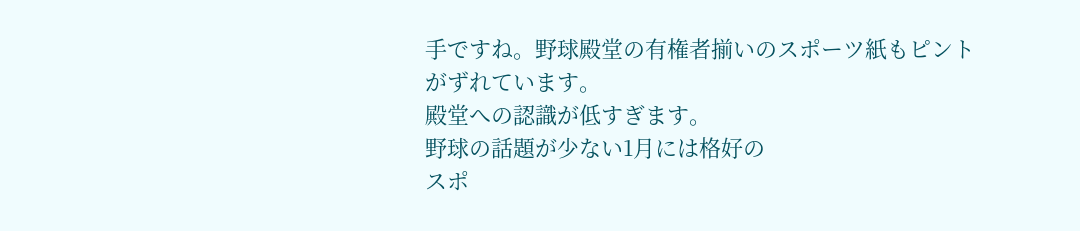手ですね。野球殿堂の有権者揃いのスポーツ紙もピントがずれています。
殿堂への認識が低すぎます。
野球の話題が少ない1月には格好の
スポ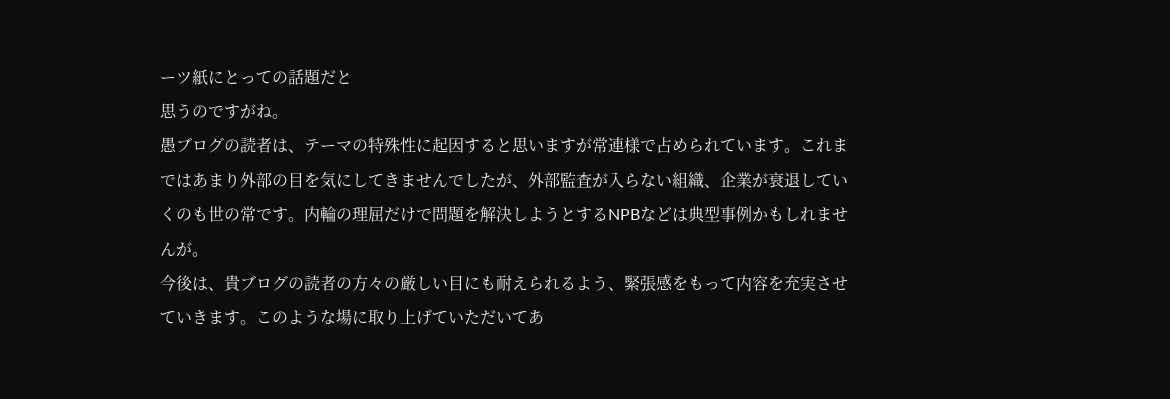ーツ紙にとっての話題だと
思うのですがね。
愚ブログの読者は、テーマの特殊性に起因すると思いますが常連様で占められています。これまではあまり外部の目を気にしてきませんでしたが、外部監査が入らない組織、企業が衰退していくのも世の常です。内輪の理屈だけで問題を解決しようとするNPBなどは典型事例かもしれませんが。
今後は、貴ブログの読者の方々の厳しい目にも耐えられるよう、緊張感をもって内容を充実させていきます。このような場に取り上げていただいてあ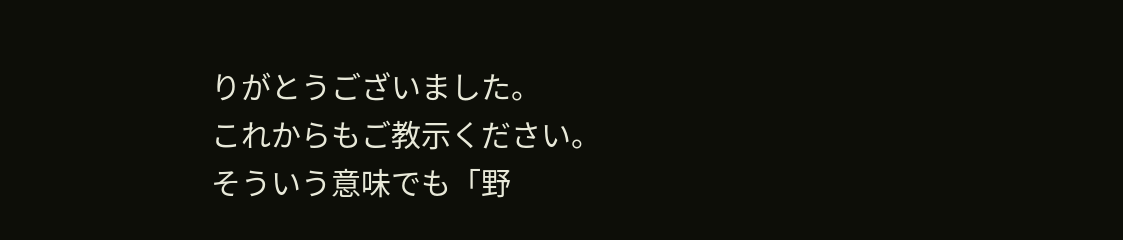りがとうございました。
これからもご教示ください。
そういう意味でも「野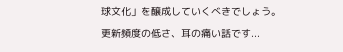球文化」を醸成していくべきでしょう。
更新頻度の低さ、耳の痛い話です...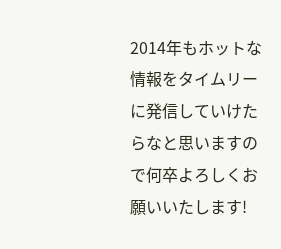2014年もホットな情報をタイムリーに発信していけたらなと思いますので何卒よろしくお願いいたします!